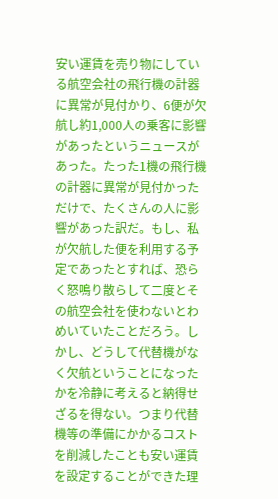安い運賃を売り物にしている航空会社の飛行機の計器に異常が見付かり、6便が欠航し約1,000人の乗客に影響があったというニュースがあった。たった1機の飛行機の計器に異常が見付かっただけで、たくさんの人に影響があった訳だ。もし、私が欠航した便を利用する予定であったとすれば、恐らく怒鳴り散らして二度とその航空会社を使わないとわめいていたことだろう。しかし、どうして代替機がなく欠航ということになったかを冷静に考えると納得せざるを得ない。つまり代替機等の準備にかかるコストを削減したことも安い運賃を設定することができた理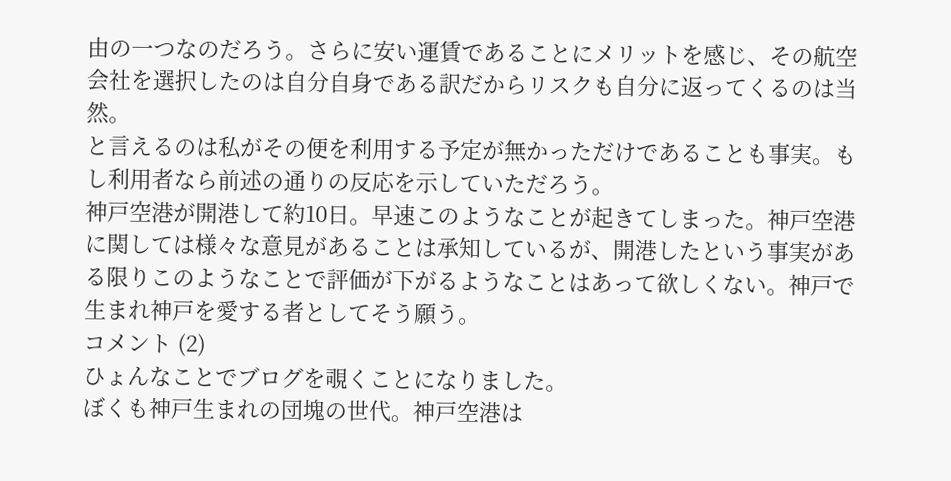由の一つなのだろう。さらに安い運賃であることにメリットを感じ、その航空会社を選択したのは自分自身である訳だからリスクも自分に返ってくるのは当然。
と言えるのは私がその便を利用する予定が無かっただけであることも事実。もし利用者なら前述の通りの反応を示していただろう。
神戸空港が開港して約10日。早速このようなことが起きてしまった。神戸空港に関しては様々な意見があることは承知しているが、開港したという事実がある限りこのようなことで評価が下がるようなことはあって欲しくない。神戸で生まれ神戸を愛する者としてそう願う。
コメント (2)
ひょんなことでブログを覗くことになりました。
ぼくも神戸生まれの団塊の世代。神戸空港は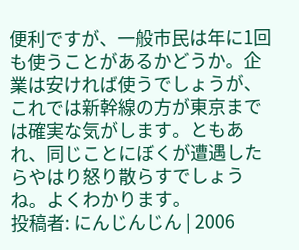便利ですが、一般市民は年に1回も使うことがあるかどうか。企業は安ければ使うでしょうが、これでは新幹線の方が東京までは確実な気がします。ともあれ、同じことにぼくが遭遇したらやはり怒り散らすでしょうね。よくわかります。
投稿者: にんじんじん | 2006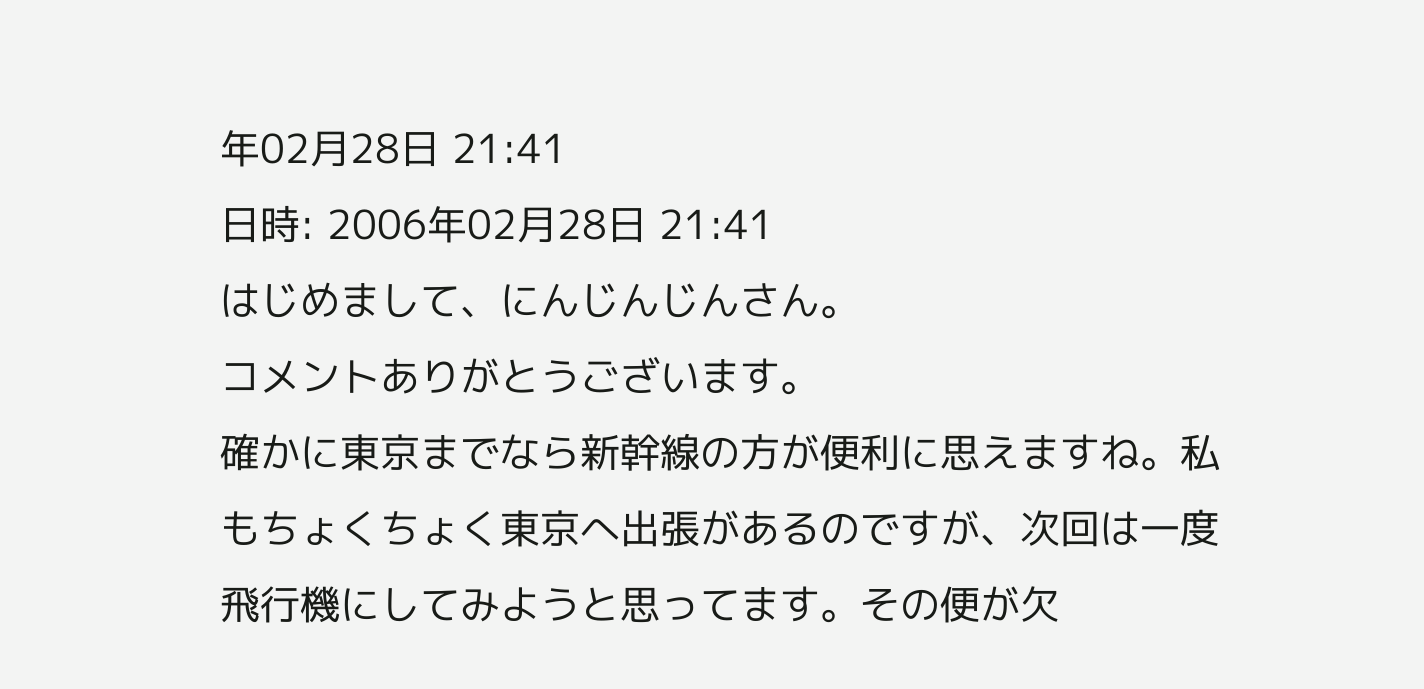年02月28日 21:41
日時: 2006年02月28日 21:41
はじめまして、にんじんじんさん。
コメントありがとうございます。
確かに東京までなら新幹線の方が便利に思えますね。私もちょくちょく東京へ出張があるのですが、次回は一度飛行機にしてみようと思ってます。その便が欠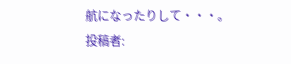航になったりして・・・。
投稿者: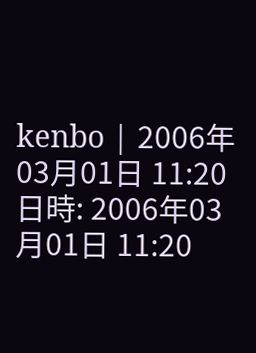kenbo | 2006年03月01日 11:20
日時: 2006年03月01日 11:20